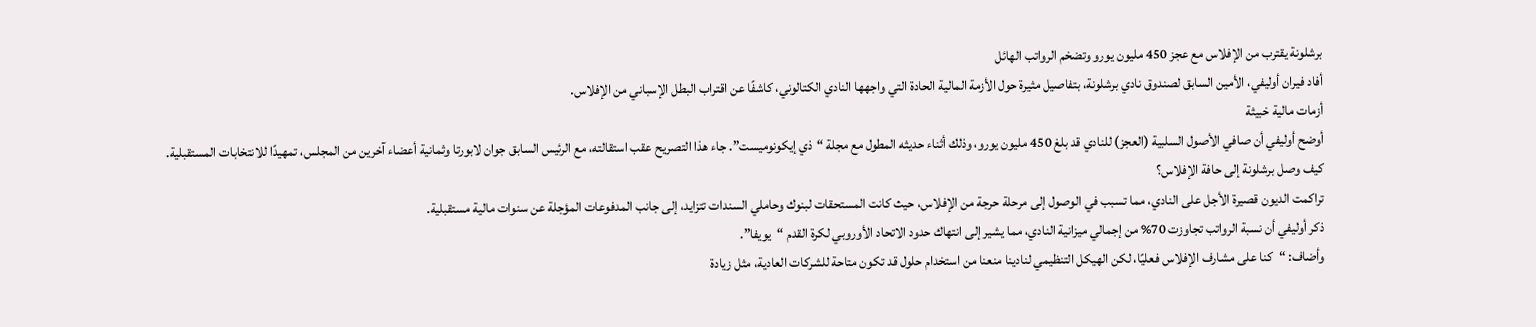برشلونة يقترب من الإفلاس مع عجز 450 مليون يورو وتضخم الرواتب الهائل
أفاد فيران أوليفي، الأمين السابق لصندوق نادي برشلونة، بتفاصيل مثيرة حول الأزمة المالية الحادة التي واجهها النادي الكتالوني، كاشفًا عن اقتراب البطل الإسباني من الإفلاس.
أزمات مالية خبيثة
أوضح أوليفي أن صافي الأصول السلبية (العجز) للنادي قد بلغ 450 مليون يورو، وذلك أثناء حديثه المطول مع مجلة “ذي إيكونوميست”. جاء هذا التصريح عقب استقالته، مع الرئيس السابق جوان لابورتا وثمانية أعضاء آخرين من المجلس، تمهيدًا للانتخابات المستقبلية.
كيف وصل برشلونة إلى حافة الإفلاس؟
تراكمت الديون قصيرة الأجل على النادي، مما تسبب في الوصول إلى مرحلة حرجة من الإفلاس، حيث كانت المستحقات لبنوك وحاملي السندات تتزايد، إلى جانب المدفوعات المؤجلة عن سنوات مالية مستقبلية.
ذكر أوليفي أن نسبة الرواتب تجاوزت 70% من إجمالي ميزانية النادي، مما يشير إلى انتهاك حدود الاتحاد الأوروبي لكرة القدم “يويفا”.
وأضاف: “كنا على مشارف الإفلاس فعليًا، لكن الهيكل التنظيمي لنادينا منعنا من استخدام حلول قد تكون متاحة للشركات العادية، مثل زيادة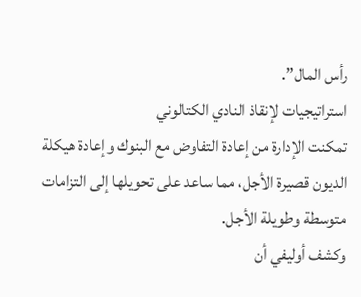رأس المال”.
استراتيجيات لإنقاذ النادي الكتالوني
تمكنت الإدارة من إعادة التفاوض مع البنوك وإعادة هيكلة الديون قصيرة الأجل، مما ساعد على تحويلها إلى التزامات متوسطة وطويلة الأجل.
وكشف أوليفي أن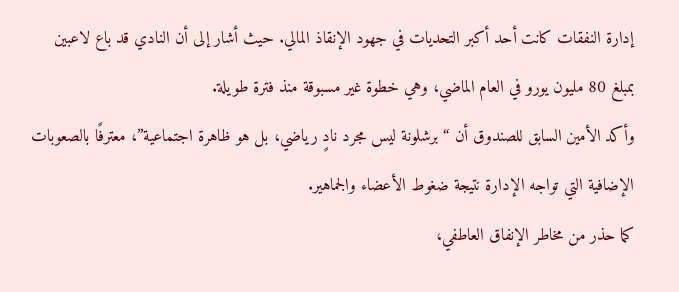إدارة النفقات كانت أحد أكبر التحديات في جهود الإنقاذ المالي. حيث أشار إلى أن النادي قد باع لاعبين بمبلغ 80 مليون يورو في العام الماضي، وهي خطوة غير مسبوقة منذ فترة طويلة.
وأكد الأمين السابق للصندوق أن “برشلونة ليس مجرد نادٍ رياضي، بل هو ظاهرة اجتماعية”، معترفًا بالصعوبات الإضافية التي تواجه الإدارة نتيجة ضغوط الأعضاء والجماهير.
كما حذر من مخاطر الإنفاق العاطفي،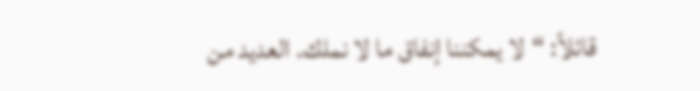قائلاً: “لا يمكننا إنفاق ما لا نملك. العديد من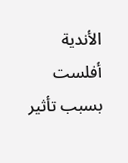الأندية أفلست بسبب تأثير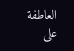العاطفة على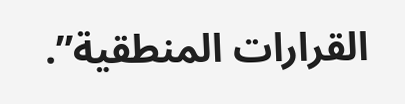القرارات المنطقية”.